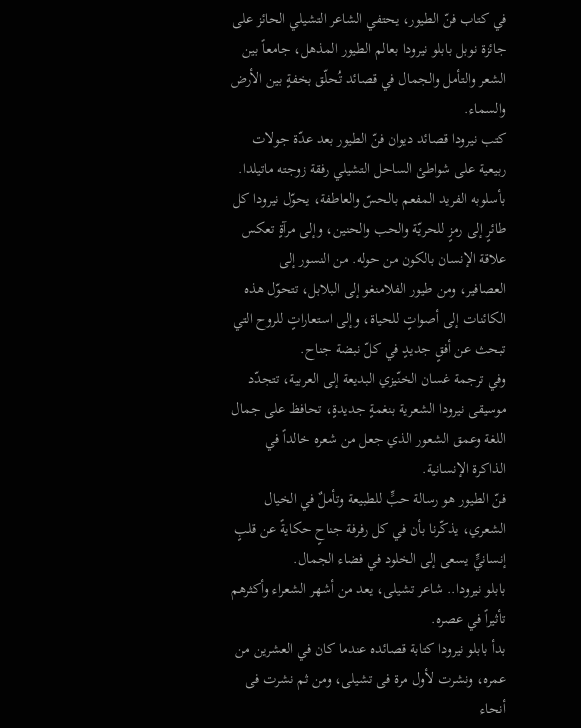في كتاب فنّ الطيور، يحتفي الشاعر التشيلي الحائز على جائزة نوبل بابلو نيرودا بعالم الطيور المذهل، جامعاً بين الشعر والتأمل والجمال في قصائد تُحلّق بخفةٍ بين الأرض والسماء.
كتب نيرودا قصائد ديوان فنّ الطيور بعد عدّة جولات ربيعية على شواطئ الساحل التشيلي رفقة زوجته ماتيلدا.
بأسلوبه الفريد المفعم بالحسّ والعاطفة، يحوّل نيرودا كل طائرٍ إلى رمزٍ للحريّة والحب والحنين، وإلى مرآةٍ تعكس علاقة الإنسان بالكون من حوله. من النسور إلى العصافير، ومن طيور الفلامنغو إلى البلابل، تتحوّل هذه الكائنات إلى أصواتٍ للحياة، وإلى استعاراتٍ للروح التي تبحث عن أفقٍ جديدٍ في كلّ نبضة جناح.
وفي ترجمة غسان الخنّيزي البديعة إلى العربية، تتجدّد موسيقى نيرودا الشعرية بنغمةٍ جديدةٍ، تحافظ على جمال اللغة وعمق الشعور الذي جعل من شعره خالداً في الذاكرة الإنسانية.
فنّ الطيور هو رسالة حبٍّ للطبيعة وتأملٌ في الخيال الشعري، يذكّرنا بأن في كل رفرفة جناحٍ حكايةً عن قلبٍ إنسانيٍّ يسعى إلى الخلود في فضاء الجمال.
بابلو نيرودا.. شاعر تشيلى، يعد من أشهر الشعراء وأكثرهم تأثيراً في عصره.
بدأ بابلو نيرودا كتابة قصائده عندما كان في العشرين من عمره، ونشرت لأول مرة فى تشيلى، ومن ثم نشرت فى أنحاء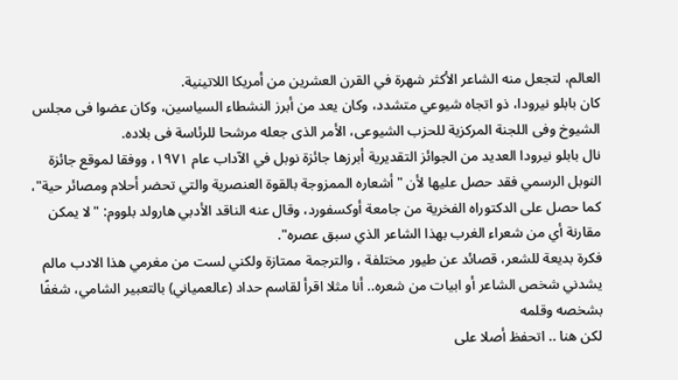العالم، لتجعل منه الشاعر الأكثر شهرة في القرن العشرين من أمريكا اللاتينية.
كان بابلو نيرودا، ذو اتجاه شيوعي متشدد، وكان يعد من أبرز النشطاء السياسين، وكان عضوا فى مجلس الشيوخ وفى اللجنة المركزية للحزب الشيوعى، الأمر الذى جعله مرشحا للرئاسة فى بلاده.
نال بابلو نيرودا العديد من الجوائز التقديرية أبرزها جائزة نوبل في الآداب عام ١٩٧١، ووفقا لموقع جائزة النوبل الرسمي فقد حصل عليها لأن "أشعاره الممزوجة بالقوة العنصرية والتي تحضر أحلام ومصائر حية"، كما حصل على الدكتوراه الفخرية من جامعة أوكسفورد، وقال عنه الناقد الأدبي هارولد بلووم: "لا يمكن مقارنة أي من شعراء الغرب بهذا الشاعر الذي سبق عصره".
فكرة بديعة للشعر، قصائد عن طيور مختلفة ، والترجمة ممتازة ولكني لست من مغرمي هذا الادب مالم يشدني شخص الشاعر أو ابيات من شعره.. أنا مثلا اقرأ لقاسم حداد (عالعمياني) بالتعبير الشامي، شغفًا بشخصه وقلمه
لكن هنا .. اتحفظ أصلا على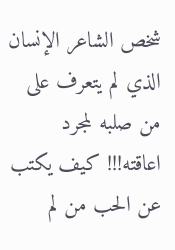شخص الشاعر الإنسان الذي لم يتعرف على من صلبه لمجرد اعاقته!!! كيف يكتب عن الحب من لم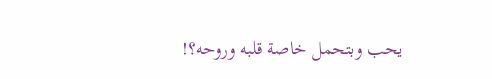يحب وبتحمل خاصة قلبه وروحه؟!